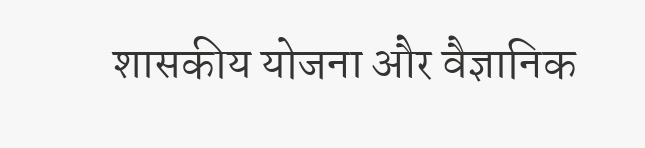शासकीय योजना और वैज्ञानिक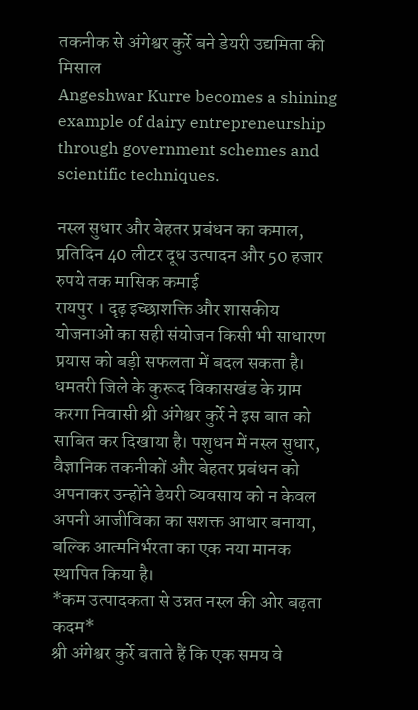तकनीक से अंगेश्वर कुर्रे बने डेयरी उद्यमिता की मिसाल
Angeshwar Kurre becomes a shining example of dairy entrepreneurship through government schemes and scientific techniques.

नस्ल सुधार और बेहतर प्रबंधन का कमाल, प्रतिदिन 40 लीटर दूध उत्पादन और 50 हजार रुपये तक मासिक कमाई
रायपुर । दृढ़ इच्छाशक्ति और शासकीय योजनाओं का सही संयोजन किसी भी साधारण प्रयास को बड़ी सफलता में बदल सकता है। धमतरी जिले के कुरूद विकासखंड के ग्राम करगा निवासी श्री अंगेश्वर कुर्रे ने इस बात को साबित कर दिखाया है। पशुधन में नस्ल सुधार, वैज्ञानिक तकनीकों और बेहतर प्रबंधन को अपनाकर उन्होंने डेयरी व्यवसाय को न केवल अपनी आजीविका का सशक्त आधार बनाया, बल्कि आत्मनिर्भरता का एक नया मानक स्थापित किया है।
*कम उत्पादकता से उन्नत नस्ल की ओर बढ़ता कदम*
श्री अंगेश्वर कुर्रे बताते हैं कि एक समय वे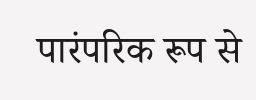पारंपरिक रूप से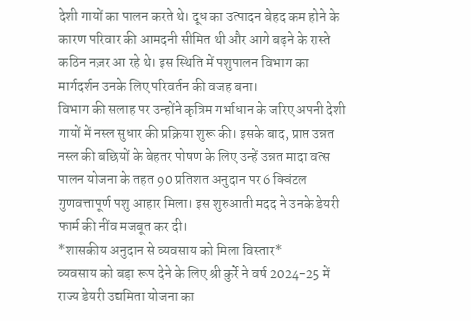देशी गायों का पालन करते थे। दूध का उत्पादन बेहद कम होने के कारण परिवार की आमदनी सीमित थी और आगे बढ़ने के रास्ते कठिन नज़र आ रहे थे। इस स्थिति में पशुपालन विभाग का मार्गदर्शन उनके लिए परिवर्तन की वजह बना।
विभाग की सलाह पर उन्होंने कृत्रिम गर्भाधान के जरिए अपनी देशी गायों में नस्ल सुधार की प्रक्रिया शुरू की। इसके बाद, प्राप्त उन्नत नस्ल की बछियों के बेहतर पोषण के लिए उन्हें उन्नत मादा वत्स पालन योजना के तहत 90 प्रतिशत अनुदान पर 6 क्विंटल गुणवत्तापूर्ण पशु आहार मिला। इस शुरुआती मदद ने उनके डेयरी फार्म की नींव मजबूत कर दी।
*शासकीय अनुदान से व्यवसाय को मिला विस्तार*
व्यवसाय को बड़ा रूप देने के लिए श्री कुर्रे ने वर्ष 2024-25 में राज्य डेयरी उद्यमिता योजना का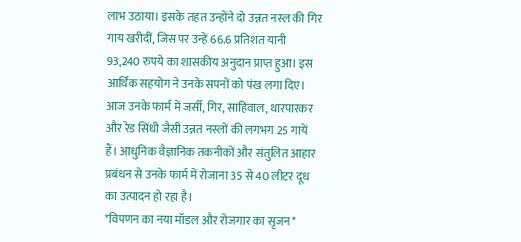लाभ उठाया। इसके तहत उन्होंने दो उन्नत नस्ल की गिर गाय खरीदीं, जिस पर उन्हें 66.6 प्रतिशत यानी 93,240 रुपये का शासकीय अनुदान प्राप्त हुआ। इस आर्थिक सहयोग ने उनके सपनों को पंख लगा दिए।
आज उनके फार्म में जर्सी, गिर, साहिवाल, थारपारकर और रेड सिंधी जैसी उन्नत नस्लों की लगभग 25 गायें हैं। आधुनिक वैज्ञानिक तकनीकों और संतुलित आहार प्रबंधन से उनके फार्म में रोजाना 35 से 40 लीटर दूध का उत्पादन हो रहा है।
*विपणन का नया मॉडल और रोजगार का सृजन*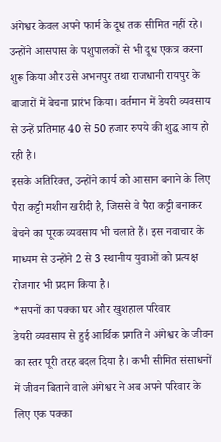अंगेश्वर केवल अपने फार्म के दूध तक सीमित नहीं रहे। उन्होंने आसपास के पशुपालकों से भी दूध एकत्र करना शुरू किया और उसे अभनपुर तथा राजधानी रायपुर के बाजारों में बेचना प्रारंभ किया। वर्तमान में डेयरी व्यवसाय से उन्हें प्रतिमाह 40 से 50 हजार रुपये की शुद्ध आय हो रही है।
इसके अतिरिक्त, उन्होंने कार्य को आसान बनाने के लिए पैरा कट्टी मशीन खरीदी है, जिससे वे पैरा कट्टी बनाकर बेचने का पूरक व्यवसाय भी चलाते हैं। इस नवाचार के माध्यम से उन्होंने 2 से 3 स्थानीय युवाओं को प्रत्यक्ष रोजगार भी प्रदान किया है।
*सपनों का पक्का घर और खुशहाल परिवार
डेयरी व्यवसाय से हुई आर्थिक प्रगति ने अंगेश्वर के जीवन का स्तर पूरी तरह बदल दिया है। कभी सीमित संसाधनों में जीवन बिताने वाले अंगेश्वर ने अब अपने परिवार के लिए एक पक्का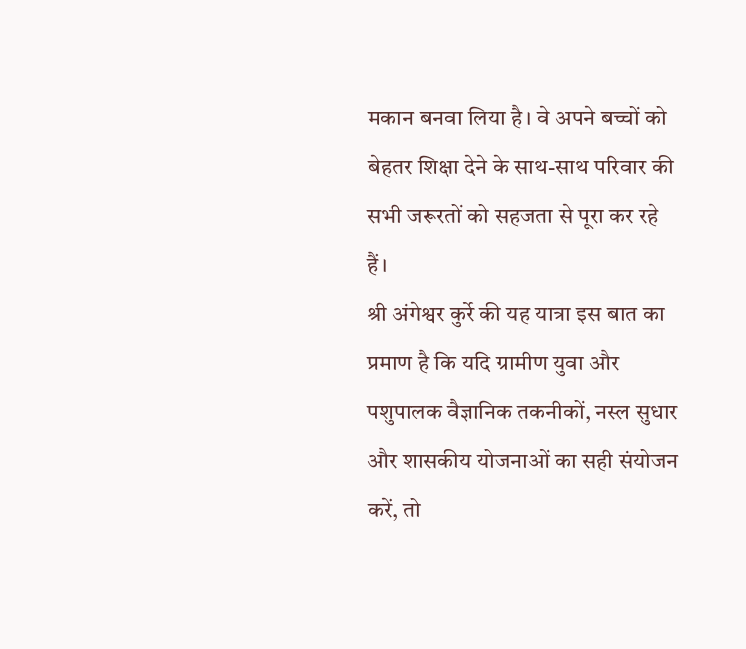मकान बनवा लिया है। वे अपने बच्चों को बेहतर शिक्षा देने के साथ-साथ परिवार की सभी जरूरतों को सहजता से पूरा कर रहे हैं।
श्री अंगेश्वर कुर्रे की यह यात्रा इस बात का प्रमाण है कि यदि ग्रामीण युवा और पशुपालक वैज्ञानिक तकनीकों, नस्ल सुधार और शासकीय योजनाओं का सही संयोजन करें, तो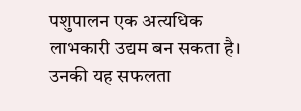पशुपालन एक अत्यधिक लाभकारी उद्यम बन सकता है। उनकी यह सफलता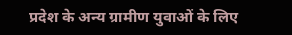प्रदेश के अन्य ग्रामीण युवाओं के लिए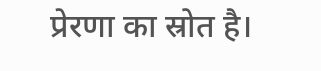प्रेरणा का स्रोत है।